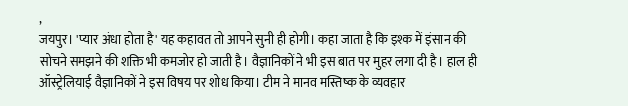,
जयपुर। 'प्यार अंधा होता है' यह कहावत तो आपने सुनी ही होगी। कहा जाता है कि इश्क में इंसान की सोचने समझने की शक्ति भी कमजोर हो जाती है। वैज्ञानिकों ने भी इस बात पर मुहर लगा दी है। हाल ही ऑस्ट्रेलियाई वैज्ञानिकों ने इस विषय पर शोध किया। टीम ने मानव मस्तिष्क के व्यवहार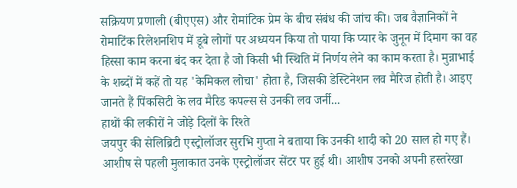सक्रियण प्रणाली (बीएएस) और रोमांटिक प्रेम के बीच संबंध की जांच की। जब वैज्ञानिकों ने रोमाटिंक रिलेशनशिप में डूबे लोगों पर अध्ययन किया तो पाया कि प्यार के जुनून में दिमाग का वह हिस्सा काम करना बंद कर देता है जो किसी भी स्थिति में निर्णय लेने का काम करता है। मुन्नाभाई के शब्दों में कहें तो यह 'केमिकल लोचा' होता है, जिसकी डेस्टिनेशन लव मैरिज होती है। आइए जानते हैं पिंकसिटी के लव मैरिड कपल्स से उनकी लव जर्नी...
हाथों की लकीरों ने जोड़े दिलों के रिश्ते
जयपुर की सेलिब्रिटी एस्ट्रोलॉजर सुरभि गुप्ता ने बताया कि उनकी शादी को 20 साल हो गए हैं। आशीष से पहली मुलाकात उनके एस्ट्रोलॉजर सेंटर पर हुई थी। आशीष उनको अपनी हस्तरेखा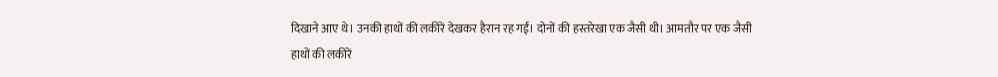दिखाने आए थे। उनकी हाथों की लकीरें देखकर हैरान रह गईं। दोनों की हस्तरेखा एक जैसी थी। आमतौर पर एक जैसी हाथों की लकीरें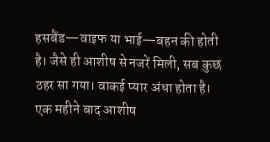हसबैंड—वाइफ या भाई—बहन की होती है। जैसे ही आशीष से नजरें मिली, सब कुछ ठहर सा गया। वाकई प्यार अंधा होता है। एक महीने बाद आशीष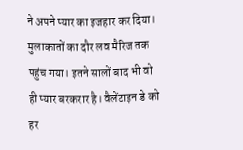ने अपने प्यार का इजहार कर दिया। मुलाकातों का दौर लव मैरिज तक पहुंच गया। इतने सालों बाद भी वो ही प्यार बरकरार है। वैलेंटाइन डे को हर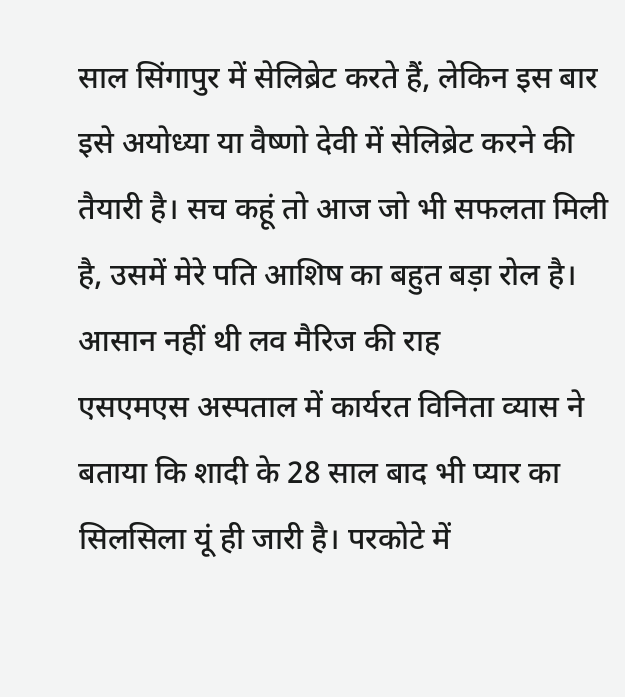साल सिंगापुर में सेलिब्रेट करते हैं, लेकिन इस बार इसे अयोध्या या वैष्णो देवी में सेलिब्रेट करने की तैयारी है। सच कहूं तो आज जो भी सफलता मिली है, उसमें मेरे पति आशिष का बहुत बड़ा रोल है।
आसान नहीं थी लव मैरिज की राह
एसएमएस अस्पताल में कार्यरत विनिता व्यास ने बताया कि शादी के 28 साल बाद भी प्यार का सिलसिला यूं ही जारी है। परकोटे में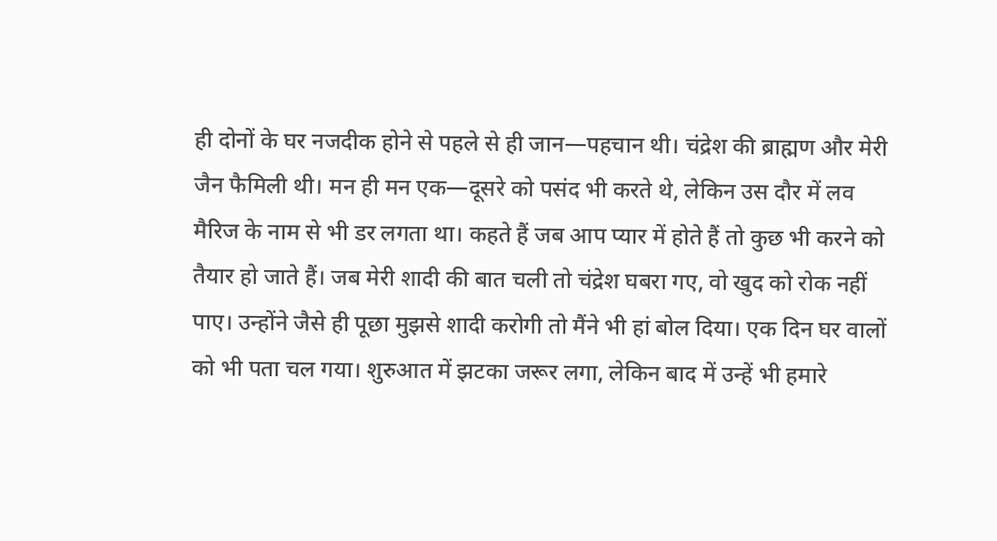ही दोनों के घर नजदीक होने से पहले से ही जान—पहचान थी। चंद्रेश की ब्राह्मण और मेरी जैन फैमिली थी। मन ही मन एक—दूसरे को पसंद भी करते थे, लेकिन उस दौर में लव मैरिज के नाम से भी डर लगता था। कहते हैं जब आप प्यार में होते हैं तो कुछ भी करने को तैयार हो जाते हैं। जब मेरी शादी की बात चली तो चंद्रेश घबरा गए, वो खुद को रोक नहीं पाए। उन्होंने जैसे ही पूछा मुझसे शादी करोगी तो मैंने भी हां बोल दिया। एक दिन घर वालों को भी पता चल गया। शुरुआत में झटका जरूर लगा, लेकिन बाद में उन्हें भी हमारे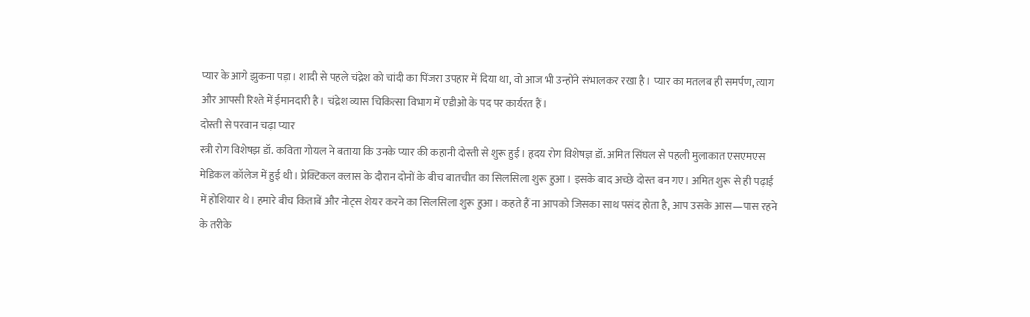प्यार के आगे झुकना पड़ा। शादी से पहले चंद्रेश को चांदी का पिंजरा उपहार में दिया था, वो आज भी उन्होंने संभालकर रखा है। प्यार का मतलब ही समर्पण, त्याग और आपसी रिश्ते में ईमानदारी है। चंद्रेश व्यास चिकित्सा विभाग में एडीओ के पद पर कार्यरत हैं।
दोस्ती से परवान चढ़ा प्यार
स्त्री रोग विशेषझ डॉ. कविता गोयल ने बताया कि उनके प्यार की कहानी दोस्ती से शुरू हुई। हृदय रोग विशेषज्ञ डॉ. अमित सिंघल से पहली मुलाकात एसएमएस मेडिकल कॉलेज में हुई थी। प्रेक्टिकल क्लास के दौरान दोनों के बीच बातचीत का सिलसिला शुरू हुआ। इसके बाद अच्छे दोस्त बन गए। अमित शुरू से ही पढ़ाई में होशियार थे। हमारे बीच किताबें और नोट्स शेयर करने का सिलसिला शुरू हुआ। कहते हैं ना आपको जिसका साथ पसंद होता है, आप उसके आस—पास रहने के तरीके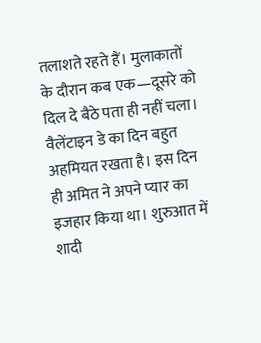तलाशते रहते हैं। मुलाकातों के दौरान कब एक—दूसरे को दिल दे बैठे पता ही नहीं चला। वैलेंटाइन डे का दिन बहुत अहमियत रखता है। इस दिन ही अमित ने अपने प्यार का इजहार किया था। शुरुआत में शादी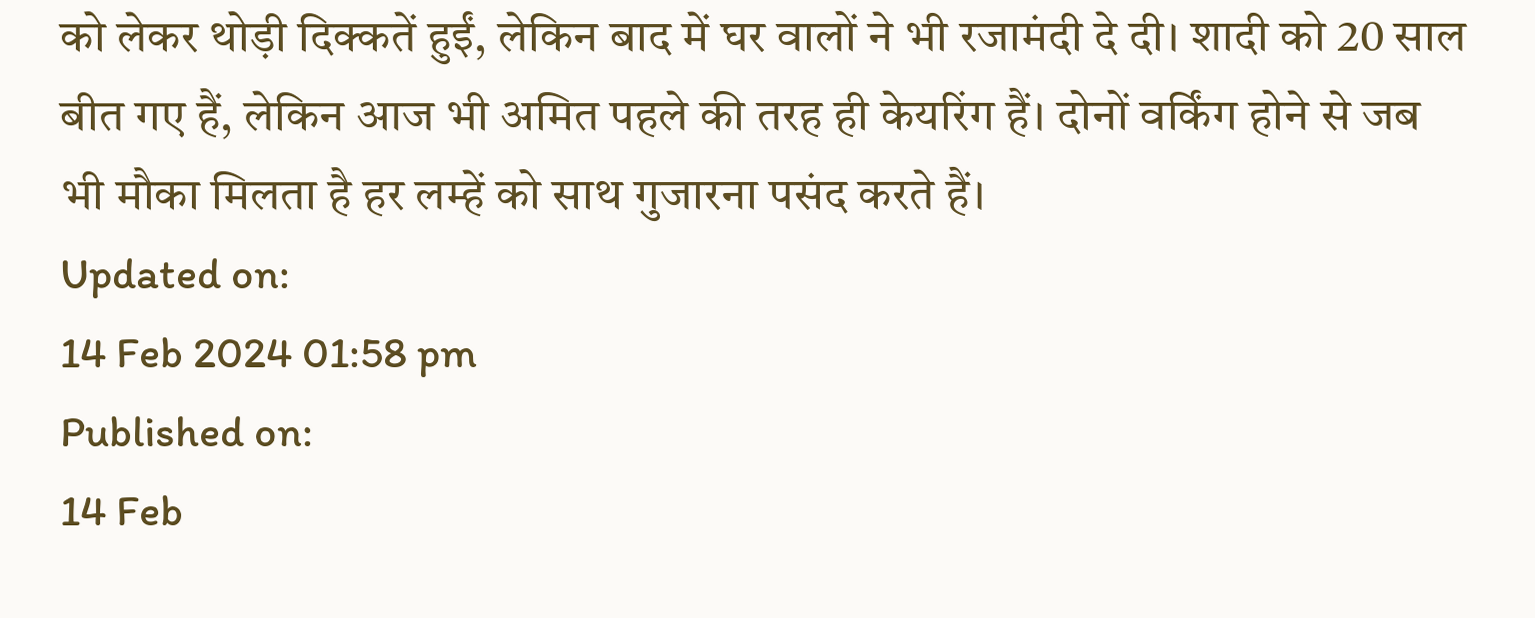को लेकर थोड़ी दिक्कतें हुईं, लेकिन बाद में घर वालों ने भी रजामंदी दे दी। शादी को 20 साल बीत गए हैं, लेकिन आज भी अमित पहले की तरह ही केयरिंग हैं। दोनों वर्किंग होने से जब भी मौका मिलता है हर लम्हें को साथ गुजारना पसंद करते हैं।
Updated on:
14 Feb 2024 01:58 pm
Published on:
14 Feb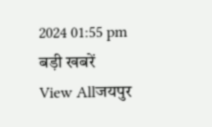2024 01:55 pm
बड़ी खबरें
View Allजयपुर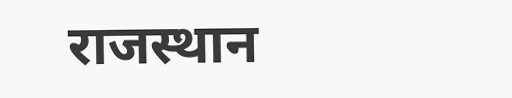राजस्थान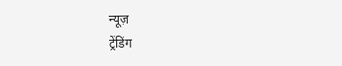न्यूज़
ट्रेंडिंग